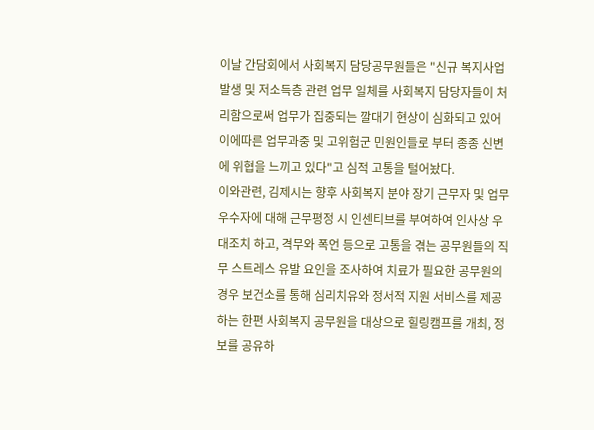이날 간담회에서 사회복지 담당공무원들은 "신규 복지사업 발생 및 저소득층 관련 업무 일체를 사회복지 담당자들이 처리함으로써 업무가 집중되는 깔대기 현상이 심화되고 있어 이에따른 업무과중 및 고위험군 민원인들로 부터 종종 신변에 위협을 느끼고 있다"고 심적 고통을 털어놨다.
이와관련, 김제시는 향후 사회복지 분야 장기 근무자 및 업무우수자에 대해 근무평정 시 인센티브를 부여하여 인사상 우대조치 하고, 격무와 폭언 등으로 고통을 겪는 공무원들의 직무 스트레스 유발 요인을 조사하여 치료가 필요한 공무원의 경우 보건소를 통해 심리치유와 정서적 지원 서비스를 제공하는 한편 사회복지 공무원을 대상으로 힐링캠프를 개최, 정보를 공유하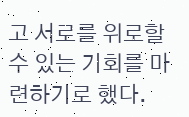고 서로를 위로할 수 있는 기회를 마련하기로 했다.